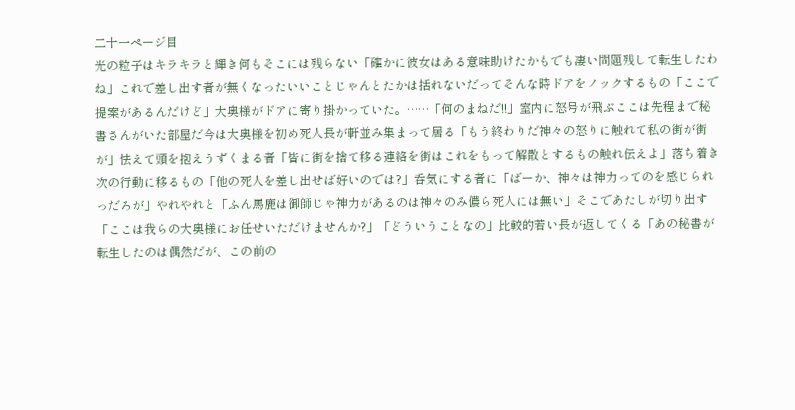二十一ページ目
光の粒子はキラキラと輝き何もそこには残らない「確かに彼女はある意味助けたかもでも凄い問題残して転生したわね」これで差し出す者が無くなったいいことじゃんとたかは括れないだってそんな時ドアをノックするもの「ここで提案があるんだけど」大奥様がドアに寄り掛かっていた。……「何のまねだ!!」室内に怒号が飛ぶここは先程まで秘書さんがいた部屋だ今は大奥様を初め死人長が軒並み集まって居る「もう終わりだ神々の怒りに触れて私の街が街が」怯えて頭を抱えうずくまる者「皆に街を捨て移る連絡を街はこれをもって解散とするもの触れ伝えよ」落ち着き次の行動に移るもの「他の死人を差し出せば好いのでは?」呑気にする者に「ばーか、神々は神力ってのを感じられっだろが」やれやれと「ふん馬鹿は御師じゃ神力があるのは神々のみ儂ら死人には無い」そこであたしが切り出す「ここは我らの大奥様にお任せいただけませんか?」「どういうことなの」比較的若い長が返してくる「あの秘書が転生したのは偶然だが、この前の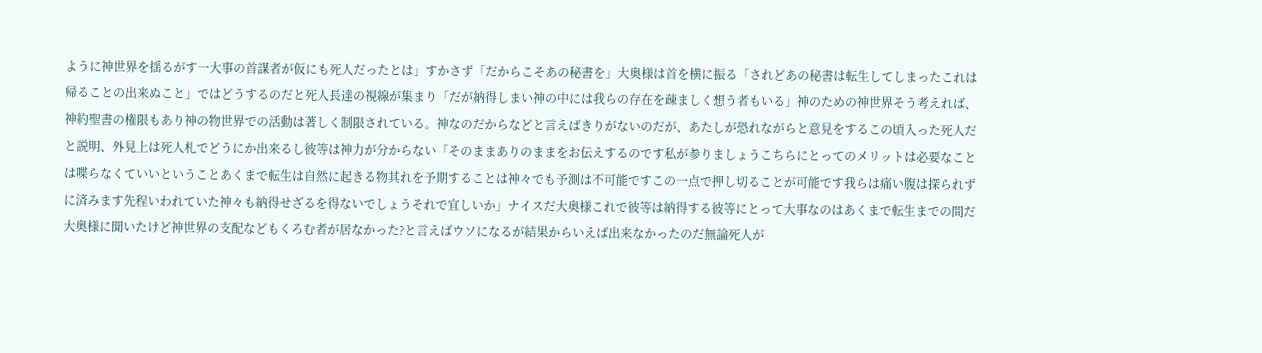ように神世界を揺るがす一大事の首謀者が仮にも死人だったとは」すかさず「だからこそあの秘書を」大奥様は首を横に振る「されどあの秘書は転生してしまったこれは帰ることの出来ぬこと」ではどうするのだと死人長達の視線が集まり「だが納得しまい神の中には我らの存在を疎ましく想う者もいる」神のための神世界そう考えれば、神約聖書の権限もあり神の物世界での活動は著しく制限されている。神なのだからなどと言えばきりがないのだが、あたしが恐れながらと意見をするこの頃入った死人だと説明、外見上は死人札でどうにか出来るし彼等は神力が分からない「そのままありのままをお伝えするのです私が参りましょうこちらにとってのメリットは必要なことは喋らなくていいということあくまで転生は自然に起きる物其れを予期することは神々でも予測は不可能ですこの一点で押し切ることが可能です我らは痛い腹は探られずに済みます先程いわれていた神々も納得せざるを得ないでしょうそれで宜しいか」ナイスだ大奥様これで彼等は納得する彼等にとって大事なのはあくまで転生までの間だ大奥様に聞いたけど神世界の支配などもくろむ者が居なかった?と言えばウソになるが結果からいえば出来なかったのだ無論死人が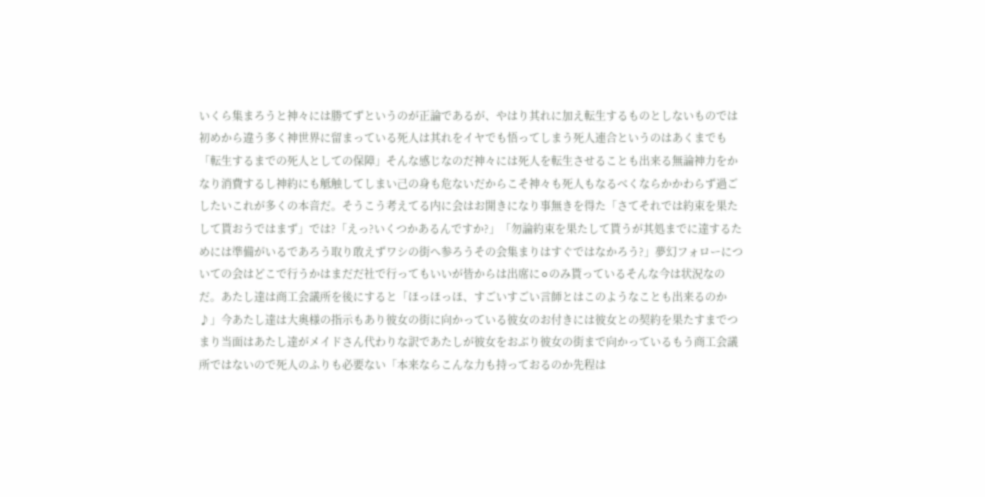いくら集まろうと神々には勝てずというのが正論であるが、やはり其れに加え転生するものとしないものでは初めから違う多く神世界に留まっている死人は其れをイヤでも悟ってしまう死人連合というのはあくまでも「転生するまでの死人としての保障」そんな感じなのだ神々には死人を転生させることも出来る無論神力をかなり消費するし神約にも觝触してしまい己の身も危ないだからこそ神々も死人もなるべくならかかわらず過ごしたいこれが多くの本音だ。そうこう考えてる内に会はお開きになり事無きを得た「さてそれでは約束を果たして貰おうではまず」では?「えっ?いくつかあるんですか?」「勿論約束を果たして貰うが其処までに達するためには準備がいるであろう取り敢えずワシの街へ参ろうその会集まりはすぐではなかろう?」夢幻フォローについての会はどこで行うかはまだだ社で行ってもいいが皆からは出席に⚪のみ貰っているそんな今は状況なのだ。あたし達は商工会議所を後にすると「ほっほっほ、すごいすごい言師とはこのようなことも出来るのか♪」今あたし達は大奥様の指示もあり彼女の街に向かっている彼女のお付きには彼女との契約を果たすまでつまり当面はあたし達がメイドさん代わりな訳であたしが彼女をおぶり彼女の街まで向かっているもう商工会議所ではないので死人のふりも必要ない「本来ならこんな力も持っておるのか先程は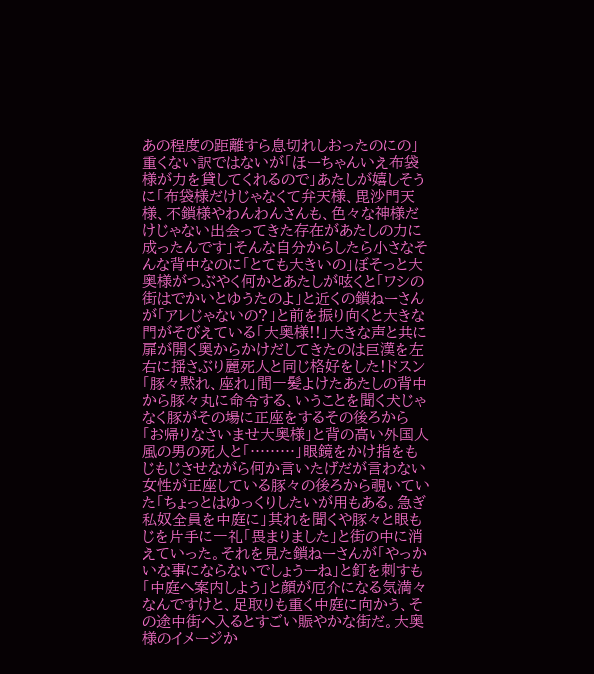あの程度の距離すら息切れしおったのにの」重くない訳ではないが「ほーちゃんいえ布袋様が力を貸してくれるので」あたしが嬉しそうに「布袋様だけじゃなくて弁天様、毘沙門天様、不鎖様やわんわんさんも、色々な神様だけじゃない出会ってきた存在があたしの力に成ったんです」そんな自分からしたら小さなそんな背中なのに「とても大きいの」ぼそっと大奥様がつぶやく何かとあたしが呟くと「ワシの街はでかいとゆうたのよ」と近くの鎖ねーさんが「アレじゃないの?」と前を振り向くと大きな門がそびえている「大奥様!!」大きな声と共に扉が開く奥からかけだしてきたのは巨漢を左右に揺さぶり麗死人と同じ格好をした!ドスン「豚々黙れ、座れ」間一髪よけたあたしの背中から豚々丸に命令する、いうことを聞く犬じゃなく豚がその場に正座をするその後ろから「お帰りなさいませ大奥様」と背の高い外国人風の男の死人と「………」眼鏡をかけ指をもじもじさせながら何か言いたげだが言わない女性が正座している豚々の後ろから覗いていた「ちょっとはゆっくりしたいが用もある。急ぎ私奴全員を中庭に」其れを聞くや豚々と眼もじを片手に一礼「畏まりました」と街の中に消えていった。それを見た鎖ねーさんが「やっかいな事にならないでしょうーね」と釘を刺すも「中庭へ案内しよう」と顔が厄介になる気満々なんですけと、足取りも重く中庭に向かう、その途中街へ入るとすごい賑やかな街だ。大奥様のイメージか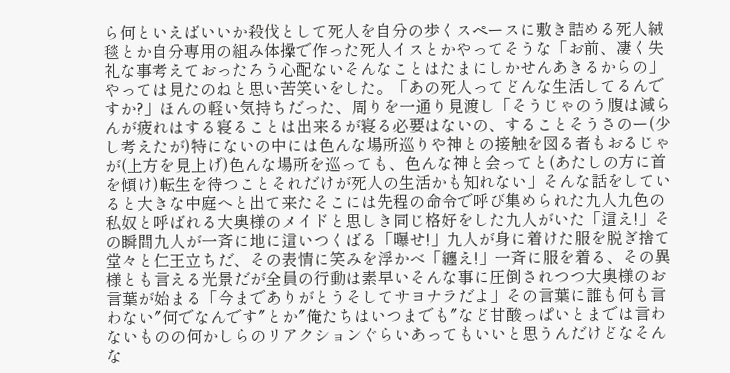ら何といえばいいか殺伐として死人を自分の歩くスペースに敷き詰める死人絨毯とか自分専用の組み体操で作った死人イスとかやってそうな「お前、凄く失礼な事考えておったろう心配ないそんなことはたまにしかせんあきるからの」やっては見たのねと思い苦笑いをした。「あの死人ってどんな生活してるんですか?」ほんの軽い気持ちだった、周りを一通り見渡し「そうじゃのう腹は減らんが疲れはする寝ることは出来るが寝る必要はないの、することそうさのー(少し考えたが)特にないの中には色んな場所巡りや神との接触を図る者もおるじゃが(上方を見上げ)色んな場所を巡っても、色んな神と会ってと(あたしの方に首を傾け)転生を待つことそれだけが死人の生活かも知れない」そんな話をしていると大きな中庭へと出て来たそこには先程の命令で呼び集められた九人九色の私奴と呼ばれる大奥様のメイドと思しき同じ格好をした九人がいた「這え!」その瞬間九人が一斉に地に這いつくばる「曝せ!」九人が身に着けた服を脱ぎ捨て堂々と仁王立ちだ、その表情に笑みを浮かべ「纏え!」一斉に服を着る、その異様とも言える光景だが全員の行動は素早いそんな事に圧倒されつつ大奥様のお言葉が始まる「今までありがとうそしてサヨナラだよ」その言葉に誰も何も言わない″何でなんです″とか″俺たちはいつまでも″など甘酸っぱいとまでは言わないものの何かしらのリアクションぐらいあってもいいと思うんだけどなそんな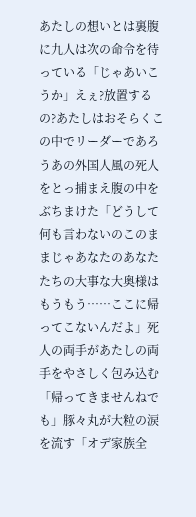あたしの想いとは裏腹に九人は次の命令を待っている「じゃあいこうか」えぇ?放置するの?あたしはおそらくこの中でリーダーであろうあの外国人風の死人をとっ捕まえ腹の中をぶちまけた「どうして何も言わないのこのままじゃあなたのあなたたちの大事な大奥様はもうもう……ここに帰ってこないんだよ」死人の両手があたしの両手をやさしく包み込む「帰ってきませんねでも」豚々丸が大粒の涙を流す「オデ家族全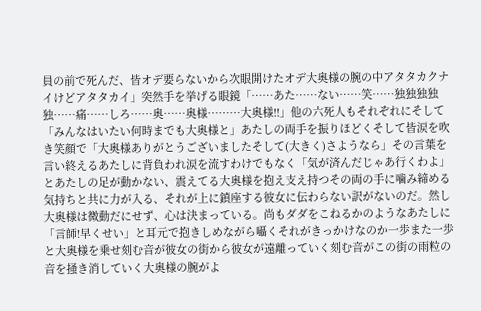員の前で死んだ、皆オデ要らないから次眼開けたオデ大奥様の腕の中アタタカクナイけどアタタカイ」突然手を挙げる眼鏡「……あた……ない……笑……独独独独独……痛……しろ……奥……奥様………大奥様!!」他の六死人もそれぞれにそして「みんなはいたい何時までも大奥様と」あたしの両手を振りほどくそして皆涙を吹き笑顔で「大奥様ありがとうございましたそして(大きく)さようなら」その言葉を言い終えるあたしに背負われ涙を流すわけでもなく「気が済んだじゃあ行くわよ」とあたしの足が動かない、震えてる大奥様を抱え支え持つその両の手に噛み締める気持ちと共に力が入る、それが上に鎮座する彼女に伝わらない訳がないのだ。然し大奥様は微動だにせず、心は決まっている。尚もダダをこねるかのようなあたしに「言師!早くせい」と耳元で抱きしめながら囁くそれがきっかけなのか一歩また一歩と大奥様を乗せ刻む音が彼女の街から彼女が遠離っていく刻む音がこの街の雨粒の音を掻き消していく大奥様の腕がよ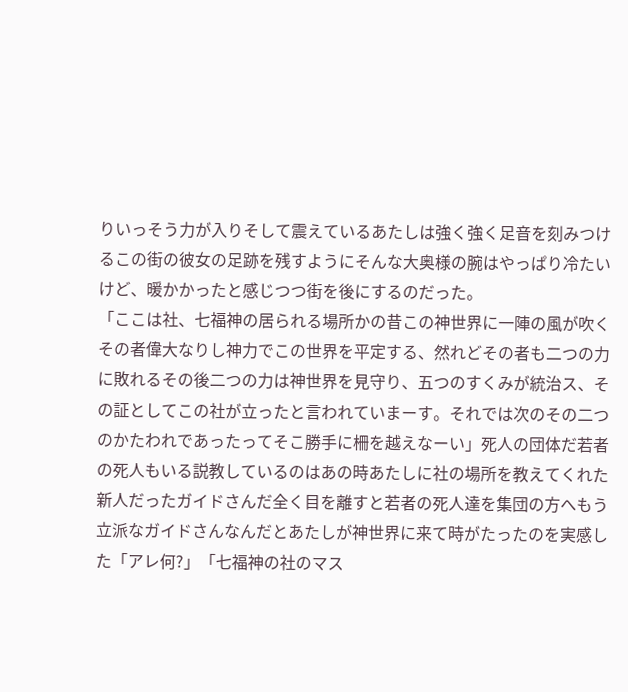りいっそう力が入りそして震えているあたしは強く強く足音を刻みつけるこの街の彼女の足跡を残すようにそんな大奥様の腕はやっぱり冷たいけど、暖かかったと感じつつ街を後にするのだった。
「ここは社、七福神の居られる場所かの昔この神世界に一陣の風が吹くその者偉大なりし神力でこの世界を平定する、然れどその者も二つの力に敗れるその後二つの力は神世界を見守り、五つのすくみが統治ス、その証としてこの社が立ったと言われていまーす。それでは次のその二つのかたわれであったってそこ勝手に柵を越えなーい」死人の団体だ若者の死人もいる説教しているのはあの時あたしに社の場所を教えてくれた新人だったガイドさんだ全く目を離すと若者の死人達を集団の方へもう立派なガイドさんなんだとあたしが神世界に来て時がたったのを実感した「アレ何?」「七福神の社のマス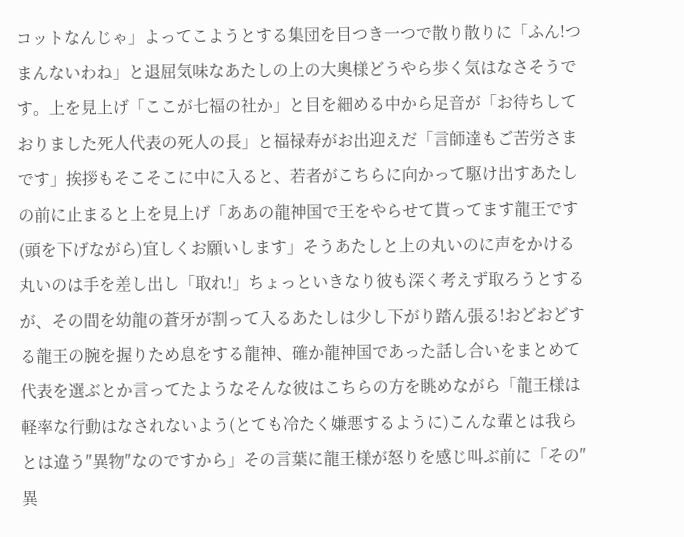コットなんじゃ」よってこようとする集団を目つき一つで散り散りに「ふん!つまんないわね」と退屈気味なあたしの上の大奥様どうやら歩く気はなさそうです。上を見上げ「ここが七福の社か」と目を細める中から足音が「お待ちしておりました死人代表の死人の長」と福禄寿がお出迎えだ「言師達もご苦労さまです」挨拶もそこそこに中に入ると、若者がこちらに向かって駆け出すあたしの前に止まると上を見上げ「ああの龍神国で王をやらせて貰ってます龍王です(頭を下げながら)宜しくお願いします」そうあたしと上の丸いのに声をかける丸いのは手を差し出し「取れ!」ちょっといきなり彼も深く考えず取ろうとするが、その間を幼龍の蒼牙が割って入るあたしは少し下がり踏ん張る!おどおどする龍王の腕を握りため息をする龍神、確か龍神国であった話し合いをまとめて代表を選ぶとか言ってたようなそんな彼はこちらの方を眺めながら「龍王様は軽率な行動はなされないよう(とても冷たく嫌悪するように)こんな輩とは我らとは違う″異物″なのですから」その言葉に龍王様が怒りを感じ叫ぶ前に「その″異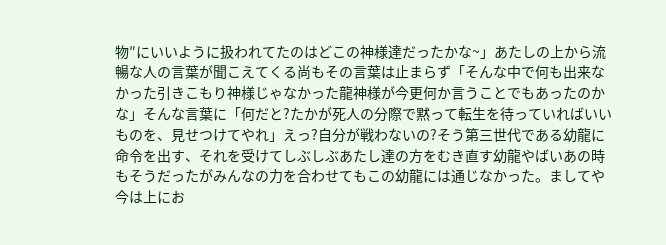物″にいいように扱われてたのはどこの神様達だったかな~」あたしの上から流暢な人の言葉が聞こえてくる尚もその言葉は止まらず「そんな中で何も出来なかった引きこもり神様じゃなかった龍神様が今更何か言うことでもあったのかな」そんな言葉に「何だと?たかが死人の分際で黙って転生を待っていればいいものを、見せつけてやれ」えっ?自分が戦わないの?そう第三世代である幼龍に命令を出す、それを受けてしぶしぶあたし達の方をむき直す幼龍やばいあの時もそうだったがみんなの力を合わせてもこの幼龍には通じなかった。ましてや今は上にお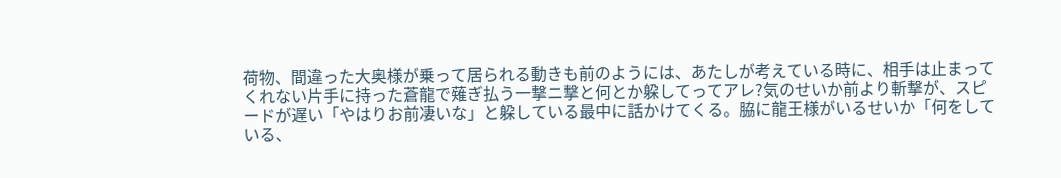荷物、間違った大奥様が乗って居られる動きも前のようには、あたしが考えている時に、相手は止まってくれない片手に持った蒼龍で薙ぎ払う一撃ニ撃と何とか躱してってアレ?気のせいか前より斬撃が、スピードが遅い「やはりお前凄いな」と躱している最中に話かけてくる。脇に龍王様がいるせいか「何をしている、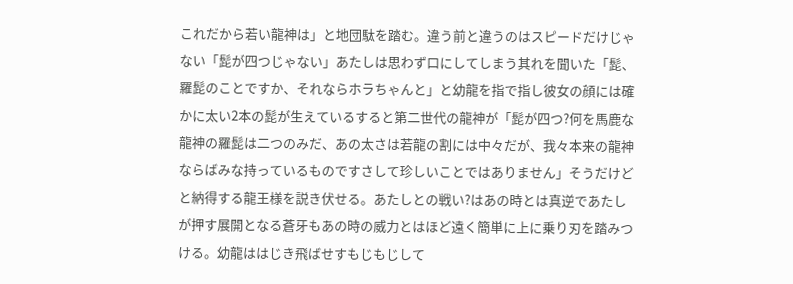これだから若い龍神は」と地団駄を踏む。違う前と違うのはスピードだけじゃない「髭が四つじゃない」あたしは思わず口にしてしまう其れを聞いた「髭、羅髭のことですか、それならホラちゃんと」と幼龍を指で指し彼女の顔には確かに太い2本の髭が生えているすると第二世代の龍神が「髭が四つ?何を馬鹿な龍神の羅髭は二つのみだ、あの太さは若龍の割には中々だが、我々本来の龍神ならばみな持っているものですさして珍しいことではありません」そうだけどと納得する龍王様を説き伏せる。あたしとの戦い?はあの時とは真逆であたしが押す展開となる蒼牙もあの時の威力とはほど遠く簡単に上に乗り刃を踏みつける。幼龍ははじき飛ばせすもじもじして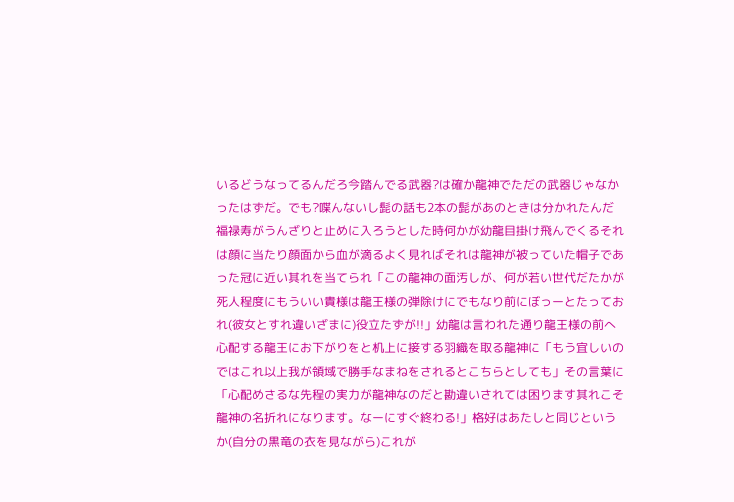いるどうなってるんだろ今踏んでる武器?は確か龍神でただの武器じゃなかったはずだ。でも?喋んないし髭の話も2本の髭があのときは分かれたんだ福禄寿がうんざりと止めに入ろうとした時何かが幼龍目掛け飛んでくるそれは顔に当たり顔面から血が滴るよく見ればそれは龍神が被っていた帽子であった冠に近い其れを当てられ「この龍神の面汚しが、何が若い世代だたかが死人程度にもういい貴様は龍王様の弾除けにでもなり前にぼっーとたっておれ(彼女とすれ違いざまに)役立たずが!!」幼龍は言われた通り龍王様の前へ心配する龍王にお下がりをと机上に接する羽織を取る龍神に「もう宜しいのではこれ以上我が領域で勝手なまねをされるとこちらとしても」その言葉に「心配めさるな先程の実力が龍神なのだと勘違いされては困ります其れこそ龍神の名折れになります。なーにすぐ終わる!」格好はあたしと同じというか(自分の黒竜の衣を見ながら)これが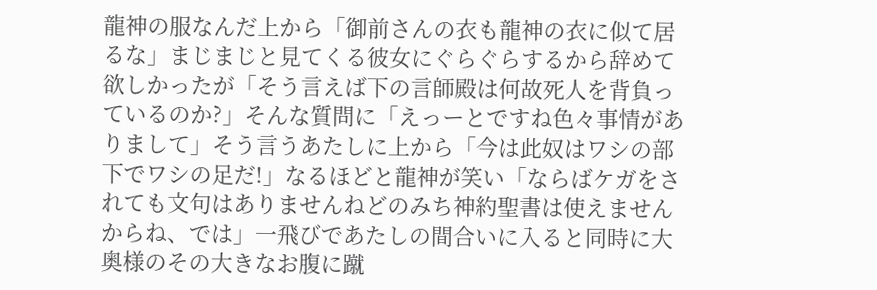龍神の服なんだ上から「御前さんの衣も龍神の衣に似て居るな」まじまじと見てくる彼女にぐらぐらするから辞めて欲しかったが「そう言えば下の言師殿は何故死人を背負っているのか?」そんな質問に「えっーとですね色々事情がありまして」そう言うあたしに上から「今は此奴はワシの部下でワシの足だ!」なるほどと龍神が笑い「ならばケガをされても文句はありませんねどのみち神約聖書は使えませんからね、では」一飛びであたしの間合いに入ると同時に大奥様のその大きなお腹に蹴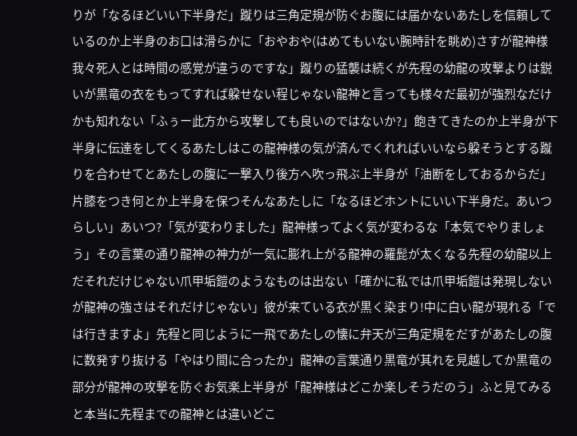りが「なるほどいい下半身だ」蹴りは三角定規が防ぐお腹には届かないあたしを信頼しているのか上半身のお口は滑らかに「おやおや(はめてもいない腕時計を眺め)さすが龍神様我々死人とは時間の感覚が違うのですな」蹴りの猛襲は続くが先程の幼龍の攻撃よりは鋭いが黒竜の衣をもってすれば躱せない程じゃない龍神と言っても様々だ最初が強烈なだけかも知れない「ふぅー此方から攻撃しても良いのではないか?」飽きてきたのか上半身が下半身に伝達をしてくるあたしはこの龍神様の気が済んでくれればいいなら躱そうとする蹴りを合わせてとあたしの腹に一撃入り後方へ吹っ飛ぶ上半身が「油断をしておるからだ」片膝をつき何とか上半身を保つそんなあたしに「なるほどホントにいい下半身だ。あいつらしい」あいつ?「気が変わりました」龍神様ってよく気が変わるな「本気でやりましょう」その言葉の通り龍神の神力が一気に膨れ上がる龍神の羅髭が太くなる先程の幼龍以上だそれだけじゃない爪甲垢鎧のようなものは出ない「確かに私では爪甲垢鎧は発現しないが龍神の強さはそれだけじゃない」彼が来ている衣が黒く染まり!中に白い龍が現れる「では行きますよ」先程と同じように一飛であたしの懐に弁天が三角定規をだすがあたしの腹に数発すり抜ける「やはり間に合ったか」龍神の言葉通り黒竜が其れを見越してか黒竜の部分が龍神の攻撃を防ぐお気楽上半身が「龍神様はどこか楽しそうだのう」ふと見てみると本当に先程までの龍神とは違いどこ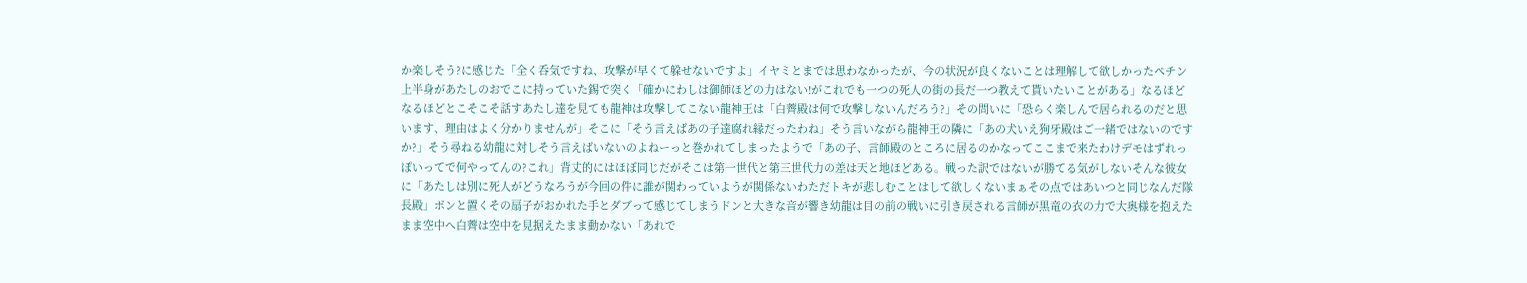か楽しそう?に感じた「全く呑気ですね、攻撃が早くて躱せないですよ」イヤミとまでは思わなかったが、今の状況が良くないことは理解して欲しかったペチン上半身があたしのおでこに持っていた錫で突く「確かにわしは御師ほどの力はない!がこれでも一つの死人の街の長だ一つ教えて貰いたいことがある」なるほどなるほどとこそこそ話すあたし達を見ても龍神は攻撃してこない龍神王は「白薺殿は何で攻撃しないんだろう?」その問いに「恐らく楽しんで居られるのだと思います、理由はよく分かりませんが」そこに「そう言えばあの子達腐れ縁だったわね」そう言いながら龍神王の隣に「あの犬いえ狗牙殿はご一緒ではないのですか?」そう尋ねる幼龍に対しそう言えばいないのよねーっと巻かれてしまったようで「あの子、言師殿のところに居るのかなってここまで来たわけデモはずれっぽいってで何やってんの?これ」背丈的にはほぼ同じだがそこは第一世代と第三世代力の差は天と地ほどある。戦った訳ではないが勝てる気がしないそんな彼女に「あたしは別に死人がどうなろうが今回の件に誰が関わっていようが関係ないわただトキが悲しむことはして欲しくないまぁその点ではあいつと同じなんだ隊長殿」ポンと置くその扇子がおかれた手とダブって感じてしまうドンと大きな音が響き幼龍は目の前の戦いに引き戻される言師が黒竜の衣の力で大奥様を抱えたまま空中へ白薺は空中を見据えたまま動かない「あれで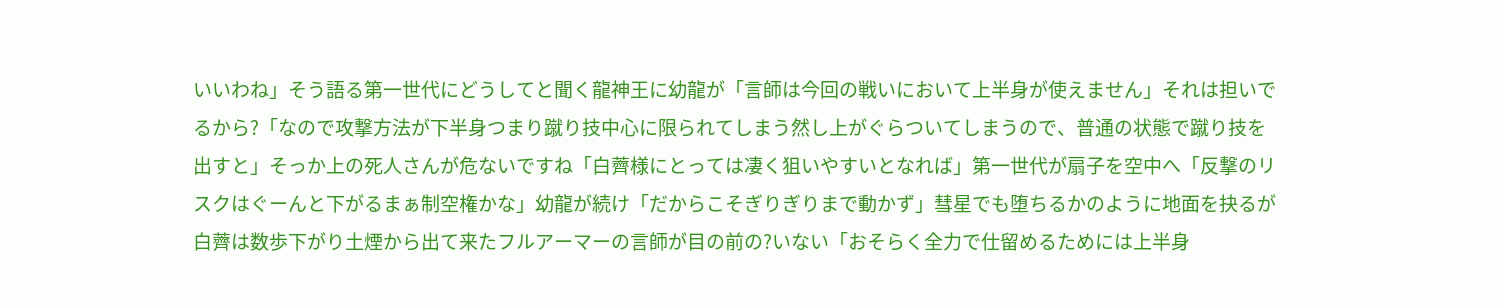いいわね」そう語る第一世代にどうしてと聞く龍神王に幼龍が「言師は今回の戦いにおいて上半身が使えません」それは担いでるから?「なので攻撃方法が下半身つまり蹴り技中心に限られてしまう然し上がぐらついてしまうので、普通の状態で蹴り技を出すと」そっか上の死人さんが危ないですね「白薺様にとっては凄く狙いやすいとなれば」第一世代が扇子を空中へ「反撃のリスクはぐーんと下がるまぁ制空権かな」幼龍が続け「だからこそぎりぎりまで動かず」彗星でも堕ちるかのように地面を抉るが白薺は数歩下がり土煙から出て来たフルアーマーの言師が目の前の?いない「おそらく全力で仕留めるためには上半身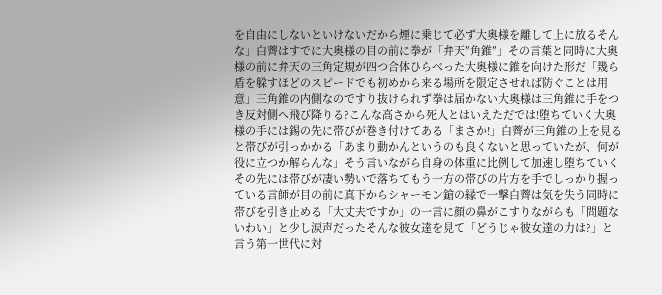を自由にしないといけないだから煙に乗じて必ず大奥様を離して上に放るそんな」白薺はすでに大奥様の目の前に拳が「弁天″角錐″」その言葉と同時に大奥様の前に弁天の三角定規が四つ合体ひらべった大奥様に錐を向けた形だ「幾ら盾を躱すほどのスピードでも初めから来る場所を限定させれば防ぐことは用意」三角錐の内側なのですり抜けられず拳は届かない大奥様は三角錐に手をつき反対側へ飛び降りる?こんな高さから死人とはいえただでは!堕ちていく大奥様の手には錫の先に帯びが巻き付けてある「まさか!」白薺が三角錐の上を見ると帯びが引っかかる「あまり動かんというのも良くないと思っていたが、何が役に立つか解らんな」そう言いながら自身の体重に比例して加速し堕ちていくその先には帯びが凄い勢いで落ちてもう一方の帯びの片方を手でしっかり握っている言師が目の前に真下からシャーモン鎗の縁で一撃白薺は気を失う同時に帯びを引き止める「大丈夫ですか」の一言に顔の鼻がこすりながらも「問題ないわい」と少し涙声だったそんな彼女達を見て「どうじゃ彼女達の力は?」と言う第一世代に対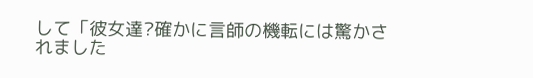して「彼女達?確かに言師の機転には驚かされました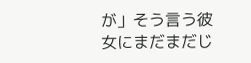が」そう言う彼女にまだまだじ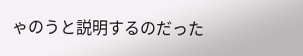ゃのうと説明するのだった